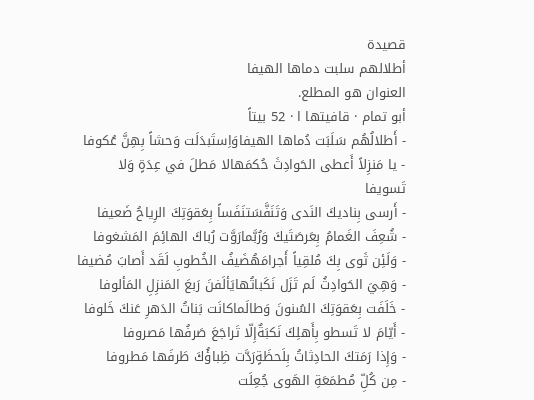قصيدة
أطلالهم سلبت دماها الهيفا
العنوان هو المطلع.
أبو تمام · قافيتها ا · 52 بيتاً
- أَطلالُهُم سَلَبَت دُماها الهيفاوَاِستَبدَلَت وَحشاً بِهِنَّ عُكوفا
- يا مَنزِلاً أَعطى الحَوادِثَ حُكمَهالا مَطلَ في عِدَةٍ وَلا تَسويفا
- أَرسى بِناديكَ النَدى وَتَنَفَّسَتنَفَساً بِعَقوَتِكَ الرِياحُ ضَعيفا
- شُعِفَ الغَمامُ بِعَرصَتَيكَ وَرُبَّمارَوَّت رُباكَ الهائِمَ المَشغوفا
- وَلَئِن ثَوى بِكَ مُلقِياً أَجرامَهُضَيفُ الخُطوبِ لَقَد أَصابَ مُضيفا
- وَهِيَ الحَوادِثُ لَم تَزَل نَكَباتُهايَألَفنَ رَبعَ المَنزِلِ المَألوفا
- خَلَفَت بِعَقوَتِكَ السُنونَ وَطالَماكانَت بَناتُ الدَهرِ عَنكَ خَلوفا
- أَيّامَ لا تَسطو بِأَهلِكَ نَكبَةٌإِلّا تَراجَعَ صَرفُها مَصروفا
- وَإِذا رَمَتكَ الحادِثاتُ بِلَحظَةٍرَدَّت ظِباؤُكَ طَرفَها مَطروفا
- مِن كُلِّ مُطمَعَةِ الهَوى جُعِلَت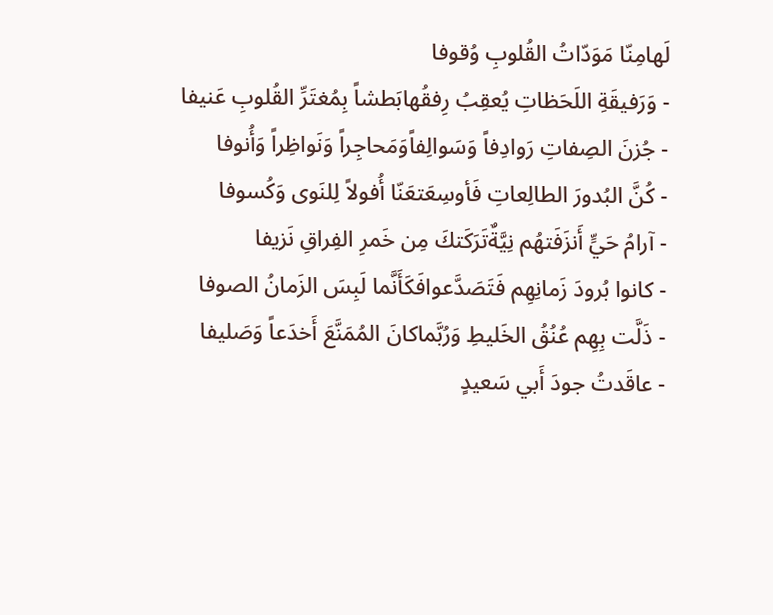لَهامِنّا مَوَدّاتُ القُلوبِ وُقوفا
- وَرَفيقَةِ اللَحَظاتِ يُعقِبُ رِفقُهابَطشاً بِمُغتَرِّ القُلوبِ عَنيفا
- جُزنَ الصِفاتِ رَوادِفاً وَسَوالِفاًوَمَحاجِراً وَنَواظِراً وَأُنوفا
- كُنَّ البُدورَ الطالِعاتِ فَأوسِعَتعَنّا أُفولاً لِلنَوى وَكُسوفا
- آرامُ حَيٍّ أَنزَفَتهُم نِيَّةٌتَرَكَتكَ مِن خَمرِ الفِراقِ نَزيفا
- كانوا بُرودَ زَمانِهِم فَتَصَدَّعوافَكَأَنَّما لَبِسَ الزَمانُ الصوفا
- ذَلَّت بِهِم عُنُقُ الخَليطِ وَرُبَّماكانَ المُمَنَّعَ أَخدَعاً وَصَليفا
- عاقَدتُ جودَ أَبي سَعيدٍ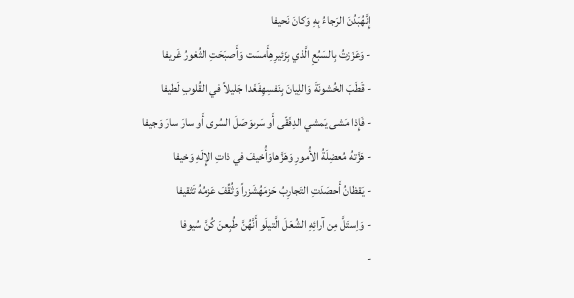إِنَّهُبَدُنَ الرَجاءُ بِهِ وَكانَ نَحيفا
- وَعَزَزتُ بِالسَبُعِ الَّذي بِزَئيرِهِأَمسَت وَأَصبَحَتِ الثُغورُ غَريفا
- قَطَبَ الخُشونَةَ وَاللِيانَ بِنَفسِهِفَغَدا جَليلاً في القُلوبِ لَطيفا
- فَإِذا مَشى يَمشي الدِفَقّى أَو سَرىوَصَلَ السُرى أَو سارَ سارَ وَجيفا
- هَزَّتهُ مُعضِلَةُ الأُمورِ وَهَزَّهاوَأُخيفَ في ذاتِ الإِلَهِ وَخيفا
- يَقظانُ أَحصَدَتِ التَجارِبُ حَزمَهُشَزراً وَثُقِّفَ عَزمُهُ تَثقيفا
- وَاِستَلَّ مِن آرائِهِ الشُعَلَ الَّتيلَو أَنَّهُنَّ طُبِعنَ كُنَّ سُيوفا
-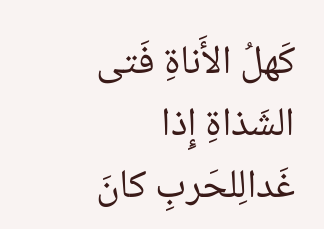كَهلُ الأَناةِ فَتى الشَذاةِ إِذا غَدالِلحَربِ كانَ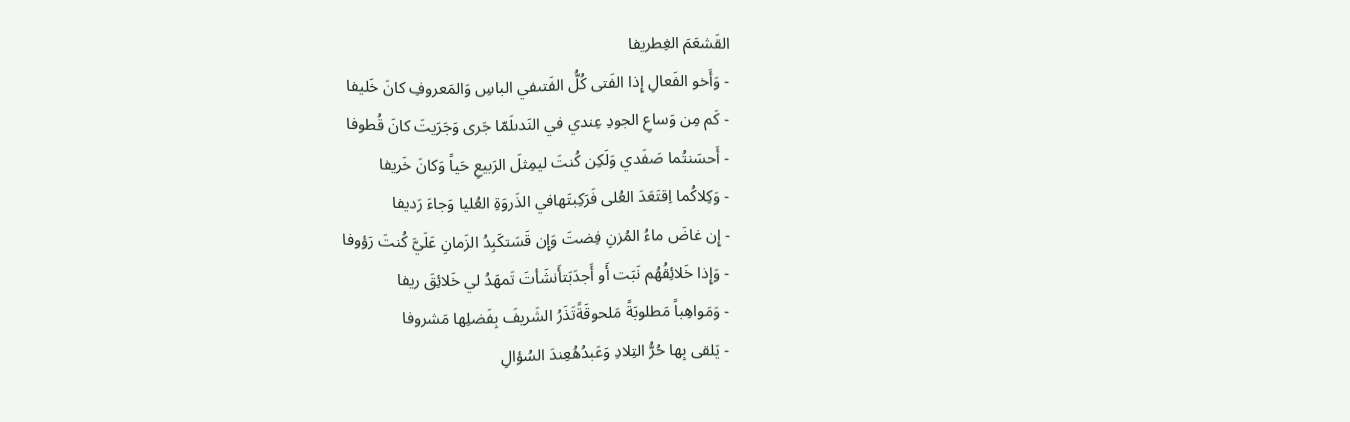القَشعَمَ الغِطريفا
- وَأَخو الفَعالِ إِذا الفَتى كُلُّ الفَتىفي الباسِ وَالمَعروفِ كانَ خَليفا
- كَم مِن وَساعِ الجودِ عِندي في النَدىلَمّا جَرى وَجَرَيتَ كانَ قُطوفا
- أَحسَنتُما صَفَدي وَلَكِن كُنتَ ليمِثلَ الرَبيعِ حَياً وَكانَ خَريفا
- وَكِلاكُما اِقتَعَدَ العُلى فَرَكِبتَهافي الذَروَةِ العُليا وَجاءَ رَديفا
- إِن غاضَ ماءُ المُزنِ فِضتَ وَإِن قَسَتكَبِدُ الزَمانِ عَلَيَّ كُنتَ رَؤوفا
- وَإِذا خَلائِقُهُم نَبَت أَو أَجدَبَتأَنشَأتَ تَمهَدُ لي خَلائِقَ ريفا
- وَمَواهِباً مَطلوبَةً مَلحوقَةًتَذَرُ الشَريفَ بِفَضلِها مَشروفا
- يَلقى بِها حُرُّ التِلادِ وَعَبدُهُعِندَ السُؤالِ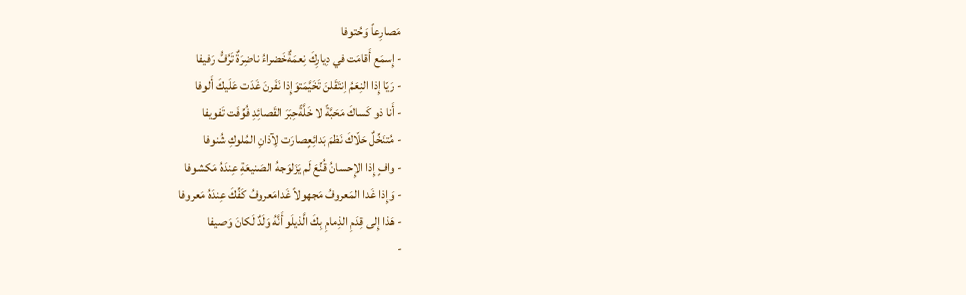مَصارِعاً وَحُتوفا
- إِسمَع أَقامَت في دِيارِكَ نِعمَةٌخَضراءُ ناضِرَةٌ تَرُفُّ رَفيفا
- رَيّا إِذا النِعَمُ اِنتَقَلنَ تَخَيَّمَتوَإِذا نَفَرنَ غَدَت عَلَيكَ أَلوفا
- أَنا ذو كَساكَ مَحَبَّةً لا خَلَّةًحِبَرَ القَصائِدِ فُوِّفَت تَفويفا
- مُتنَخِّلٌ حَلّاكَ نَظمَ بَدائِعٍصارَت لِآذانِ المُلوكِ شُنوفا
- وافٍ إِذا الإِحسانُ قُنِّعَ لَم يَزَلوَجهُ الصَنيعَةِ عِندَهُ مَكشوفا
- وَإِذا غَدا المَعروفُ مَجهولاً غَدامَعروفُ كَفِّكَ عِندَهُ مَعروفا
- هَذا إِلى قِدَمِ الذِمامِ بِكَ الَّذيلَو أَنَّهُ وَلَدٌ لَكانَ وَصيفا
-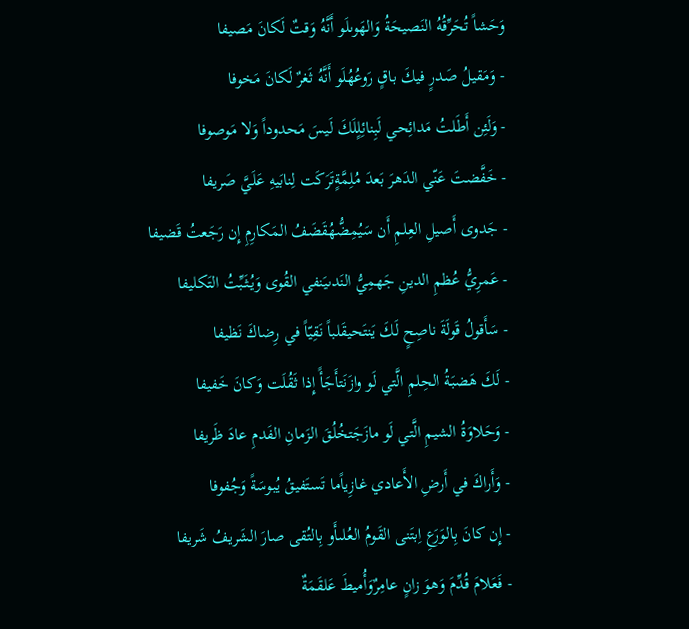وَحَشاً تُحَرِّقُهُ النَصيحَةُ وَالهَوىلَو أَنَّهُ وَقتٌ لَكانَ مَصيفا
- وَمَقيلُ صَدرٍ فيكَ باقٍ رَوعُهُلَو أَنَّهُ ثَغرٌ لَكانَ مَخوفا
- وَلَئِن أَطَلتُ مَدائِحي لَبِنائِلٍلَكَ لَيسَ مَحدوداً وَلا مَوصوفا
- خَفَّضتَ عَنّي الدَهرَ بَعدَ مُلِمَّةٍتَرَكَت لِنابَيهِ عَلَيَّ صَريفا
- جَدوى أَصيلِ العِلمِ أَن سَيُمِضُّهُقَضَفُ المَكارِمِ إِن رَجَعتُ قَضيفا
- عَمرِيُّ عُظمِ الدينِ جَهمِيُّ النَدىيَنفي القُوى وَيُثَبِّتُ التَكليفا
- سَأَقولُ قَولَةَ ناصِحٍ لَكَ يَنتَحيقَلباً نَقِيّاً في رِضاكَ نَظيفا
- لَكَ هَضبَةُ الحِلمِ الَّتي لَو وازَنَتأَجَأً إِذا ثَقُلَت وَكانَ خَفيفا
- وَحَلاوَةُ الشيمِ الَّتي لَو مازَجَتخُلُقَ الزَمانِ الفَدمِ عادَ ظَريفا
- وَأَراكَ في أَرضِ الأَعادي غازِياًما تَستَفيقُ يُبوسَةً وَجُفوفا
- إِن كانَ بِالوَرَعِ اِبتَنى القَومُ العُلىأَو بِالتُقى صارَ الشَريفُ شَريفا
- فَعَلامَ قُدِّمَ وَهوَ زانٍ عامِرٌوَأُميطَ عَلقَمَةٌ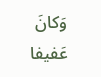وَكانَ عَفيفا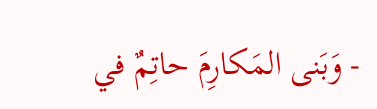- وَبَنى المَكارِمَ حاتِمٌ في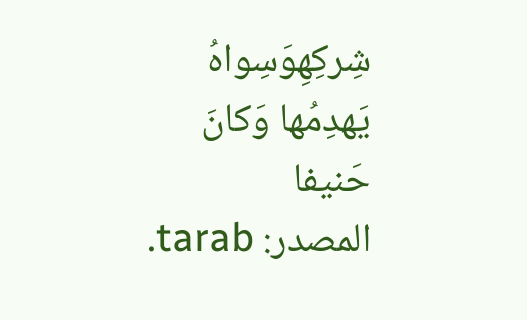شِركِهِوَسِواهُ يَهدِمُها وَكانَ حَنيفا
المصدر: tarab.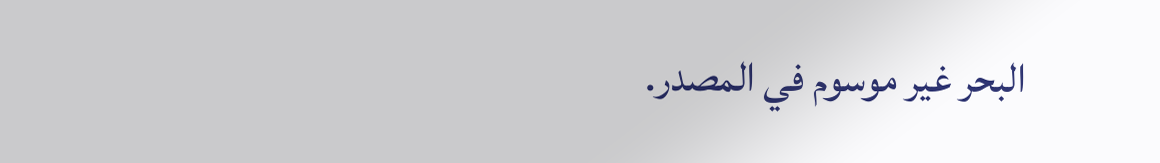البحر غير موسوم في المصدر.